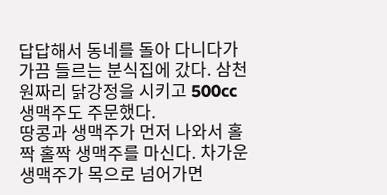답답해서 동네를 돌아 다니다가 가끔 들르는 분식집에 갔다. 삼천원짜리 닭강정을 시키고 500cc 생맥주도 주문했다.
땅콩과 생맥주가 먼저 나와서 홀짝 홀짝 생맥주를 마신다. 차가운 생맥주가 목으로 넘어가면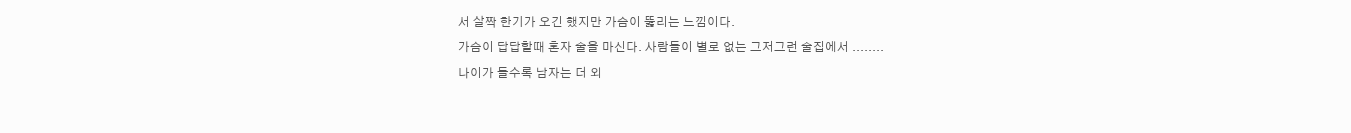서 살짝 한기가 오긴 했지만 가슴이 뚫리는 느낌이다.
가슴이 답답할때 혼자 술을 마신다. 사람들이 별로 없는 그저그런 술집에서 ........
나이가 들수록 남자는 더 외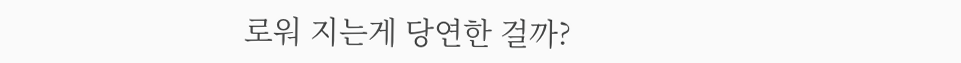로워 지는게 당연한 걸까?